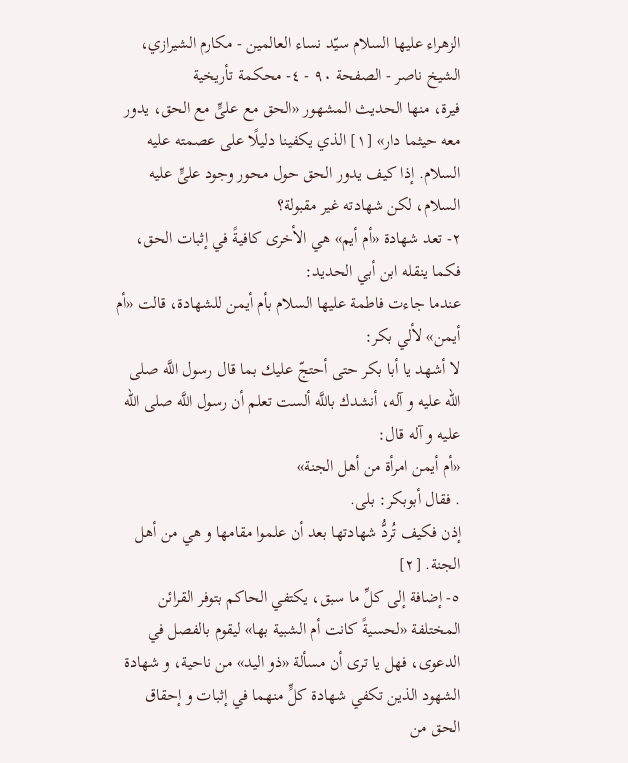الزهراء عليها السلام سيّد نساء العالمين - مكارم الشيرازي، الشيخ ناصر - الصفحة ٩٠ - ٤- محكمة تأريخية
فيرة، منها الحديث المشهور «الحق مع علىٍّ مع الحق، يدور معه حيثما دار» [١] الذي يكفينا دليلًا على عصمته عليه السلام. إذا كيف يدور الحق حول محور وجود علىٍّ عليه السلام، لكن شهادته غير مقبولة؟
٢- تعد شهادة «أم أيم» هي الأخرى كافيةً في إثبات الحق، فكما ينقله ابن أبي الحديد:
عندما جاءت فاطمة عليها السلام بأم أيمن للشهادة، قالت «أم أيمن» لألي بكر:
لا أشهد يا أبا بكر حتى أحتجّ عليك بما قال رسول اللَّه صلى الله عليه و آله، أنشدك باللَّه ألست تعلم أن رسول اللَّه صلى الله عليه و آله قال:
«أم أيمن امرأة من أهل الجنة»
. فقال أبوبكر: بلى.
إذن فكيف تُردُّ شهادتها بعد أن علموا مقامها و هي من أهل الجنة. [٢]
٥- إضافة إلى كلِّ ما سبق، يكتفي الحاكم بتوفر القرائن المختلفة «لحسيةً كانت أم الشبية بها» ليقوم بالفصل في الدعوى، فهل يا ترى أن مسألة «ذو اليد» من ناحية، و شهادة الشهود الذين تكفي شهادة كلٍّ منهما في إثبات و إحقاق الحق من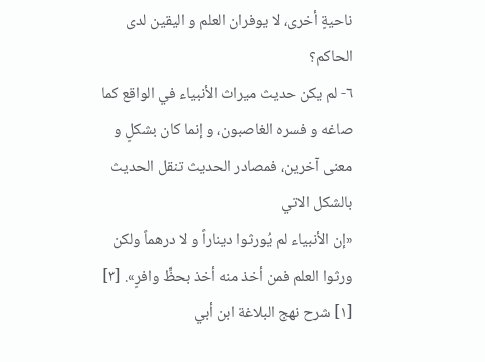ناحيةٍ أخرى، لا يوفران العلم و اليقين لدى الحاكم؟
٦- لم يكن حديث ميراث الأنبياء في الواقع كما صاغه و فسره الغاصبون، و إنما كان بشكلٍ و معنى آخرين، فمصادر الحديث تنقل الحديث بالشكل الاتي
«إن الأنبياء لم يُورثوا ديناراً و لا درهماً ولكن ورثوا العلم فمن أخذ منه أخذ بحظٍّ وافرٍ». [٣]
[١] شرح نهج البلاغة ابن أبي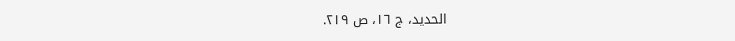الحديد، ج ١٦، ص ٢١٩.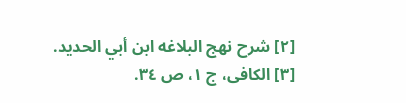[٢] شرح نهج البلاغه ابن أبي الحديد.
[٣] الكافى، ج ١، ص ٣٤.